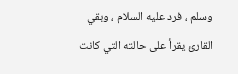وسلم ، فرد عليه السلام ، وبقي القارئ يقرأ على حالته التي كانت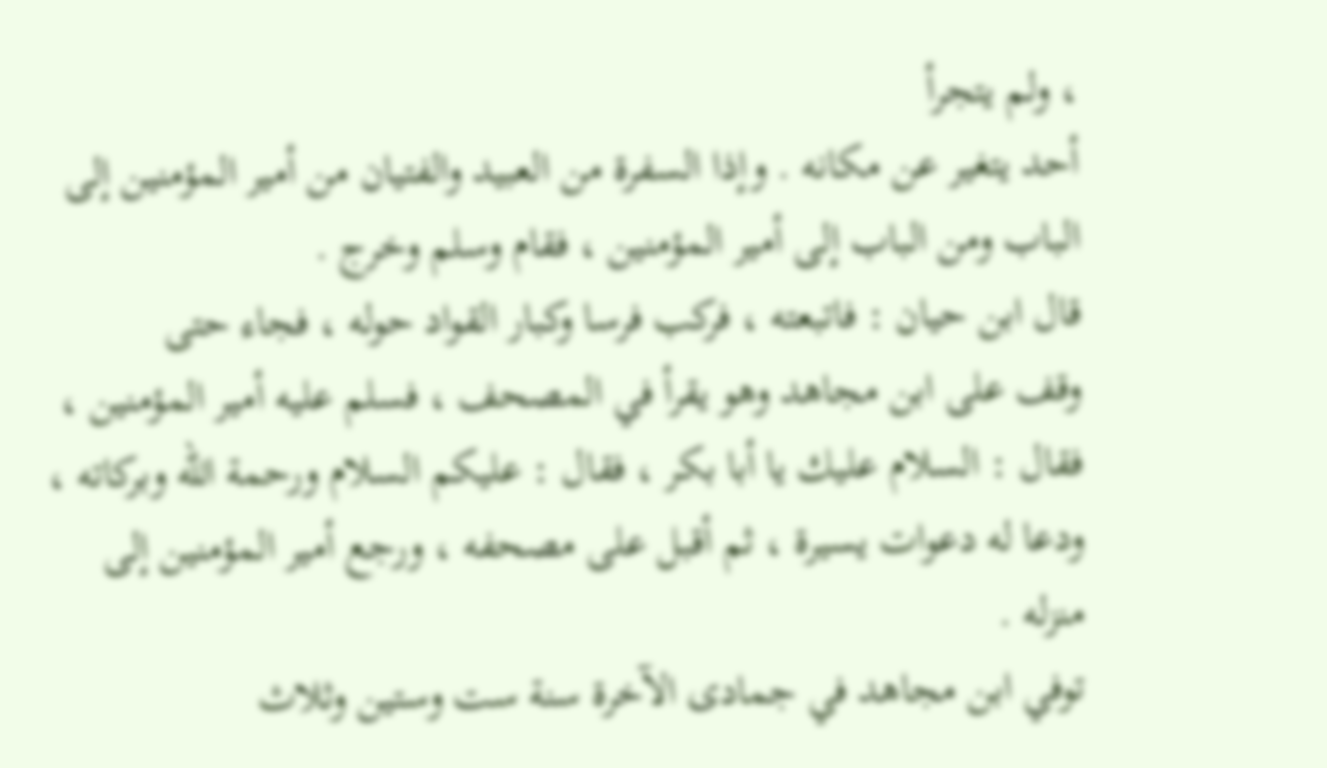، ولم يتجرأ
أحد يتغير عن مكانه . وإذا السفرة من العبيد والفتيان من أمير المؤمنين إلى
الباب ومن الباب إلى أمير المؤمنين ، فقام وسلم وخرج .
قال ابن حيان : فاتبعته ، فركب فرسا وكبار القواد حوله ، فجاء حتى
وقف على ابن مجاهد وهو يقرأ في المصحف ، فسلم عليه أمير المؤمنين ،
فقال : السلام عليك يا أبا بكر ، فقال : عليكم السلام ورحمة الله وبركاته ،
ودعا له دعوات يسيرة ، ثم أقبل على مصحفه ، ورجع أمير المؤمنين إلى
منزله .
توفي ابن مجاهد في جمادى الآخرة سنة ست وستين وثلاث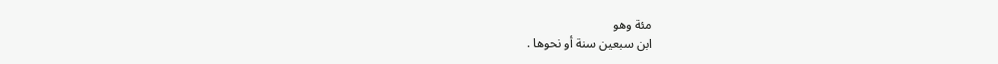مئة وهو
ابن سبعين سنة أو نحوها .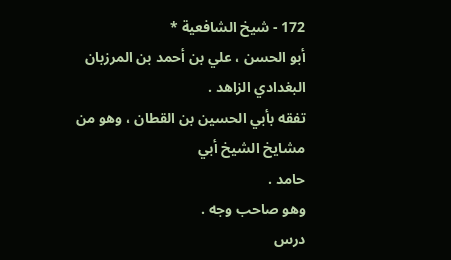172 - شيخ الشافعية *
أبو الحسن ، علي بن أحمد بن المرزبان البغدادي الزاهد .
تفقه بأبي الحسين بن القطان ، وهو من مشايخ الشيخ أبي
حامد .
وهو صاحب وجه .
درس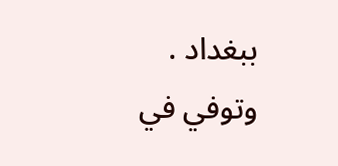ببغداد .
وتوفي في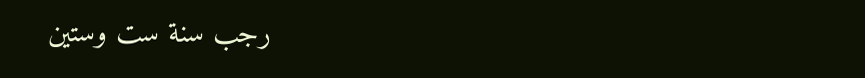رجب سنة ست وستين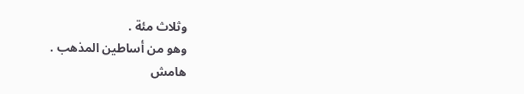وثلاث مئة .
وهو من أساطين المذهب .
هامش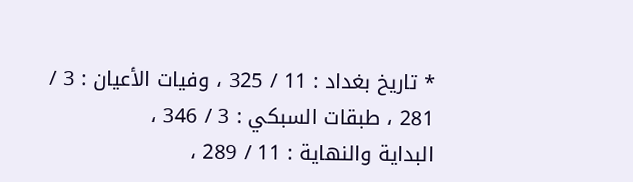* تاريخ بغداد : 11 / 325 ، وفيات الأعيان : 3 / 281 ، طبقات السبكي : 3 / 346 ،
البداية والنهاية : 11 / 289 ،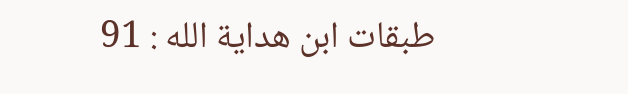طبقات ابن هداية الله : 91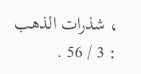، شذرات الذهب : 3 / 56 .